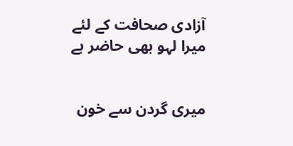آزادی صحافت کے لئے میرا لہو بھی حاضر ہے


میری گردن سے خون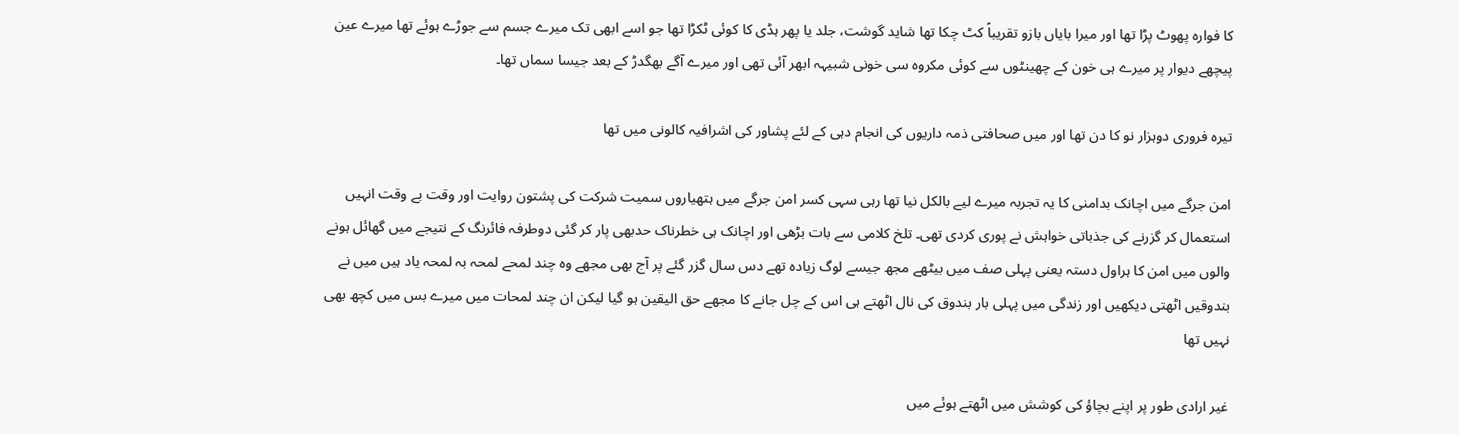کا فوارہ پھوٹ پڑا تھا اور میرا بایاں بازو تقریباً کٹ چکا تھا شاید گوشت، جلد یا پھر ہڈی کا کوئی ٹکڑا تھا جو اسے ابھی تک میرے جسم سے جوڑے ہوئے تھا میرے عین پیچھے دیوار پر میرے ہی خون کے چھینٹوں سے کوئی مکروہ سی خونی شبیہہ ابھر آئی تھی اور میرے آگے بھگدڑ کے بعد جیسا سماں تھا۔

تیرہ فروری دوہزار نو کا دن تھا اور میں صحافتی ذمہ داریوں کی انجام دہی کے لئے پشاور کی اشرافیہ کالونی میں تھا

امن جرگے میں اچانک بدامنی کا یہ تجربہ میرے لیے بالکل نیا تھا رہی سہی کسر امن جرگے میں ہتھیاروں سمیت شرکت کی پشتون روایت اور وقت بے وقت انہیں استعمال کر گزرنے کی جذباتی خواہش نے پوری کردی تھی۔ تلخ کلامی سے بات بڑھی اور اچانک ہی خطرناک حدبھی پار کر گئی دوطرفہ فائرنگ کے نتیجے میں گھائل ہونے والوں میں امن کا ہراول دستہ یعنی پہلی صف میں بیٹھے مجھ جیسے لوگ زیادہ تھے دس سال گزر گئے پر آج بھی مجھے وہ چند لمحے لمحہ بہ لمحہ یاد ہیں میں نے بندوقیں اٹھتی دیکھیں اور زندگی میں پہلی بار بندوق کی نال اٹھتے ہی اس کے چل جانے کا مجھے حق الیقین ہو گیا لیکن ان چند لمحات میں میرے بس میں کچھ بھی نہیں تھا

غیر ارادی طور پر اپنے بچاؤ کی کوشش میں اٹھتے ہوئے میں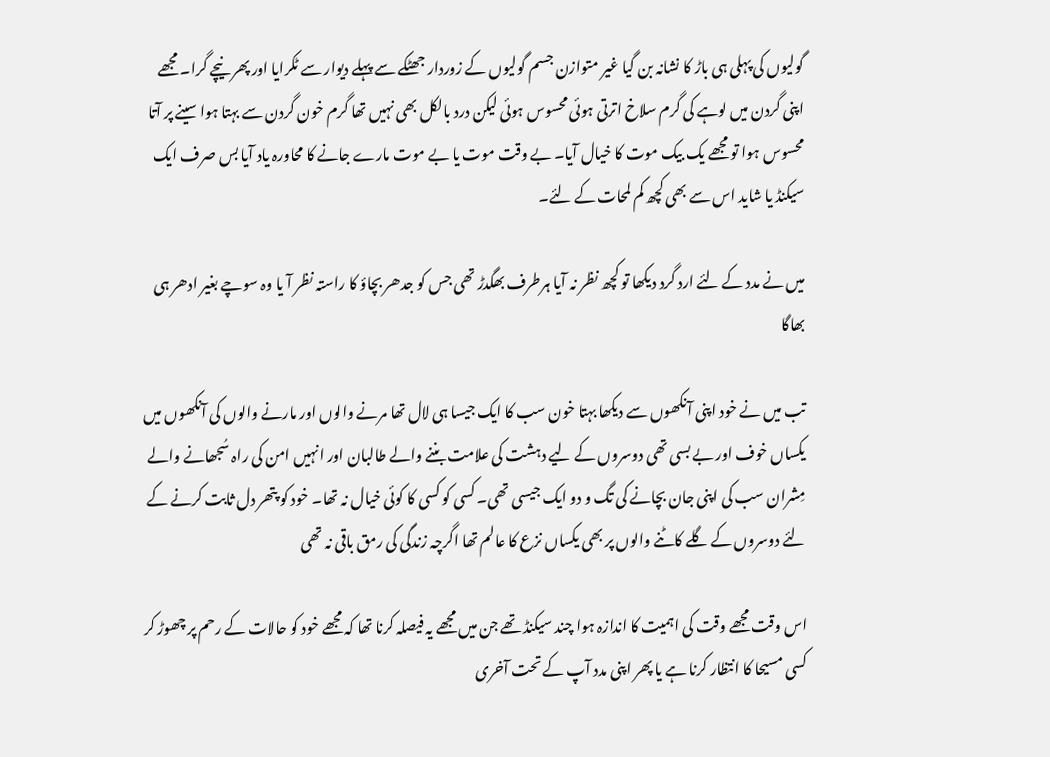گولیوں کی پہلی ہی باڑ کا نشانہ بن گیا غیر متوازن جسم گولیوں کے زوردار جھٹکے سے پہلے دیوار سے ٹکرایا اور پھر نیچے گرا۔ مجھے اپنی گردن میں لوہے کی گرم سلاخ اترتی ہوئی محسوس ہوئی لیکن درد بالکل بھی نہیں تھا گرم خون گردن سے بہتا ہوا سینے پر آتا محسوس ہوا تو مجھے یک بیک موت کا خیال آیا۔ بے وقت موت یا بے موت مارے جانے کا محاورہ یاد آیا بس صرف ایک سیکنڈ یا شاید اس سے بھی کچھ کم لمحات کے لئے۔

میں نے مدد کے لئے ارد گرد دیکھا تو کچھ نظر نہ آیا ہرطرف بھگدڑ تھی جس کو جدھر بچاؤ کا راستہ نظر آ یا وہ سوچے بغیر ادھر ہی بھاگا

تب میں نے خود اپنی آنکھوں سے دیکھا بہتا خون سب کا ایک جیسا ہی لال تھا مرنے والوں اور مارنے والوں کی آنکھوں میں یکساں خوف اور بے بسی تھی دوسروں کے لیے دہشت کی علامت بننے والے طالبان اور انہیں امن کی راہ سُجھانے والے مِشران سب کی اپنی جان بچانے کی تگ و دو ایک جیسی تھی۔ کسی کو کسی کا کوئی خیال نہ تھا۔ خود کو پتھر دل ثابت کرنے کے لئے دوسروں کے گلے کاٹنے والوں پر بھی یکساں نزع کا عالم تھا اگرچہ زندگی کی رمق باقی نہ تھی

اس وقت مجھے وقت کی اہمیت کا اندازہ ہوا چند سیکنڈ تھے جن میں مجھے یہ فیصلہ کرنا تھا کہ مجھے خود کو حالات کے رحم پر چھوڑ کر کسی مسیحا کا انتظار کرنا ہے یا پھر اپنی مدد آپ کے تحت آخری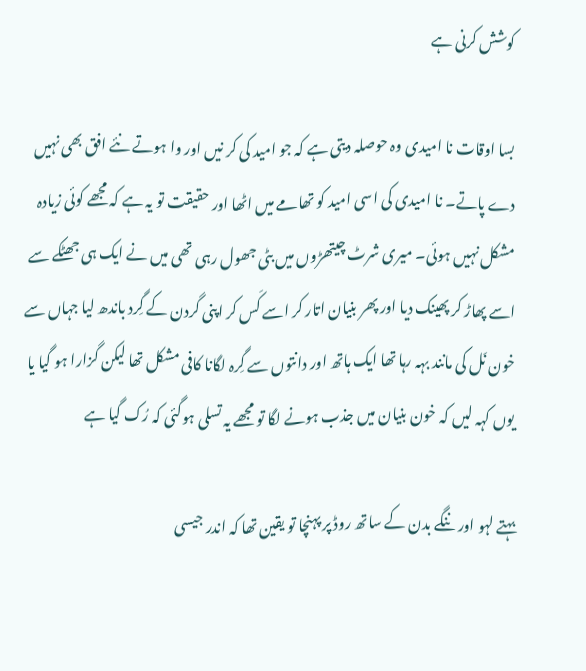کوشش کرنی ہے

بسا اوقات نا امیدی وہ حوصلہ دیتی ہے کہ جو امید کی کر نیں اور وا ہوتے نئے افق بھی نہیں دے پاتے۔ نا امیدی کی اسی امید کو تھامے میں اٹھا اور حقیقت تو یہ ہے کہ مجھے کوئی زیادہ مشکل نہیں ہوئی۔ میری شرٹ چیتھڑوں میں بٹی جھول رہی تھی میں نے ایک ہی جھٹکے سے اسے پھاڑ کر پھینک دیا اور پھر بنیان اتار کر اسے کَس کر اپنی گردن کے گِرد باندھ لیا جہاں سے خون نَل کی مانند بہہ رہا تھا ایک ہاتھ اور دانتوں سے گِرہ لگانا کافی مشکل تھا لیکن گزارا ہو گیا یا یوں کہہ لیں کہ خون بنیان میں جذب ہونے لگا تو مجھے یہ تسلی ہوگئی کہ رُک گیا ہے

بہتے لہو اور ننگے بدن کے ساتھ روڈ پر پہنچا تو یقین تھا کہ اندر جیسی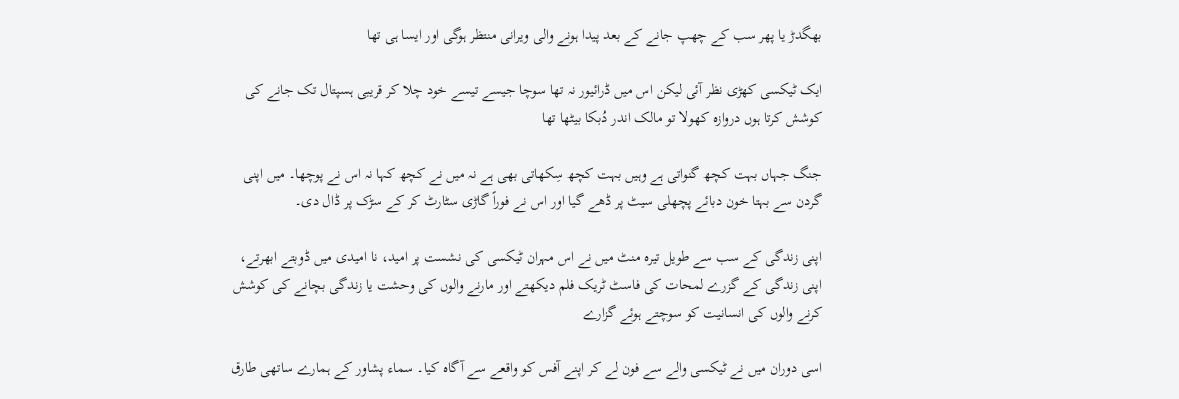بھگدڑ یا پھر سب کے چھپ جانے کے بعد پیدا ہونے والی ویرانی منتظر ہوگی اور ایسا ہی تھا

ایک ٹیکسی کھڑی نظر آئی لیکن اس میں ڈرائیور نہ تھا سوچا جیسے تیسے خود چلا کر قریبی ہسپتال تک جانے کی کوشش کرتا ہوں دروازہ کھولا تو مالک اندر دُبکا بیٹھا تھا

جنگ جہاں بہت کچھ گنواتی ہے وہیں بہت کچھ سِکھاتی بھی ہے نہ میں نے کچھ کہا نہ اس نے پوچھا۔ میں اپنی گردن سے بہتا خون دبائے پچھلی سیٹ پر ڈھے گیا اور اس نے فوراً گاڑی سٹارٹ کر کے سڑک پر ڈال دی۔

اپنی زندگی کے سب سے طویل تیرہ منٹ میں نے اس مہران ٹیکسی کی نشست پر امید، نا امیدی میں ڈوبتے ابھرتے، اپنی زندگی کے گزرے لمحات کی فاسٹ ٹریک فلم دیکھتے اور مارنے والوں کی وحشت یا زندگی بچانے کی کوشش کرنے والوں کی انسانیت کو سوچتے ہوئے گزارے

اسی دوران میں نے ٹیکسی والے سے فون لے کر اپنے آفس کو واقعے سے آگاہ کیا۔ سماء پشاور کے ہمارے ساتھی طارق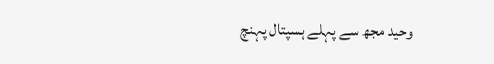وحید مجھ سے پہلے ہسپتال پہنچ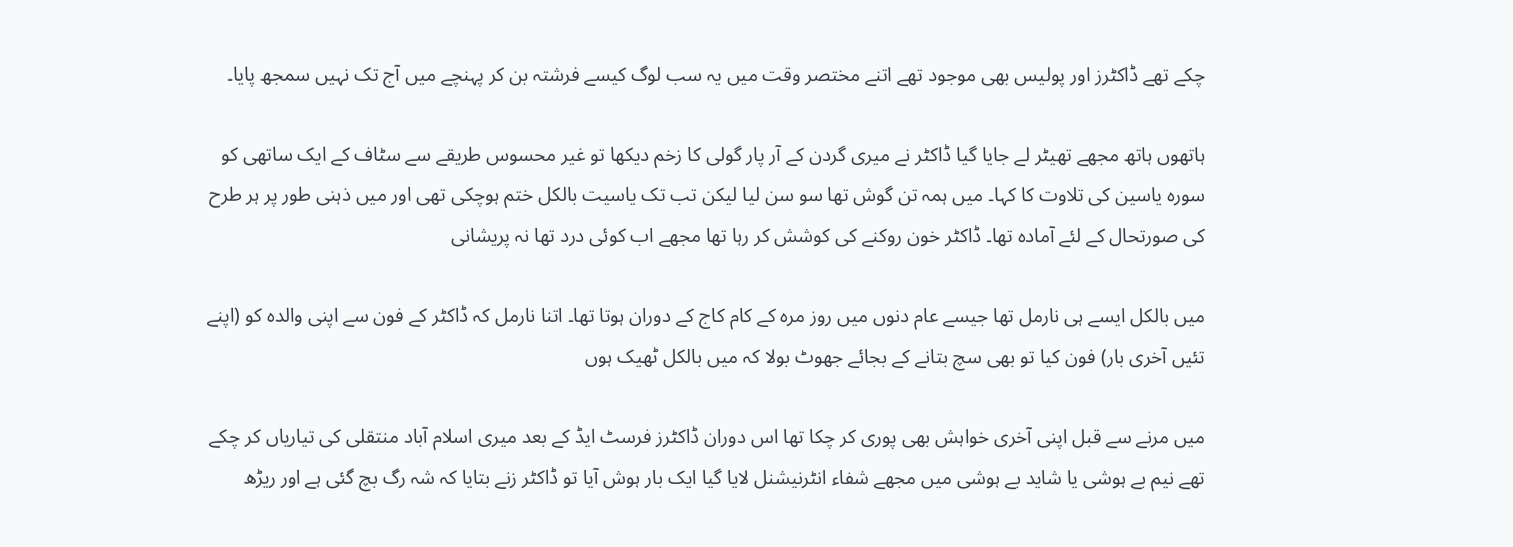چکے تھے ڈاکٹرز اور پولیس بھی موجود تھے اتنے مختصر وقت میں یہ سب لوگ کیسے فرشتہ بن کر پہنچے میں آج تک نہیں سمجھ پایا۔

ہاتھوں ہاتھ مجھے تھیٹر لے جایا گیا ڈاکٹر نے میری گردن کے آر پار گولی کا زخم دیکھا تو غیر محسوس طریقے سے سٹاف کے ایک ساتھی کو سورہ یاسین کی تلاوت کا کہا۔ میں ہمہ تن گوش تھا سو سن لیا لیکن تب تک یاسیت بالکل ختم ہوچکی تھی اور میں ذہنی طور پر ہر طرح کی صورتحال کے لئے آمادہ تھا۔ ڈاکٹر خون روکنے کی کوشش کر رہا تھا مجھے اب کوئی درد تھا نہ پریشانی

میں بالکل ایسے ہی نارمل تھا جیسے عام دنوں میں روز مرہ کے کام کاج کے دوران ہوتا تھا۔ اتنا نارمل کہ ڈاکٹر کے فون سے اپنی والدہ کو (اپنے تئیں آخری بار) فون کیا تو بھی سچ بتانے کے بجائے جھوٹ بولا کہ میں بالکل ٹھیک ہوں

میں مرنے سے قبل اپنی آخری خواہش بھی پوری کر چکا تھا اس دوران ڈاکٹرز فرسٹ ایڈ کے بعد میری اسلام آباد منتقلی کی تیاریاں کر چکے تھے نیم بے ہوشی یا شاید بے ہوشی میں مجھے شفاء انٹرنیشنل لایا گیا ایک بار ہوش آیا تو ڈاکٹر زنے بتایا کہ شہ رگ بچ گئی ہے اور ریڑھ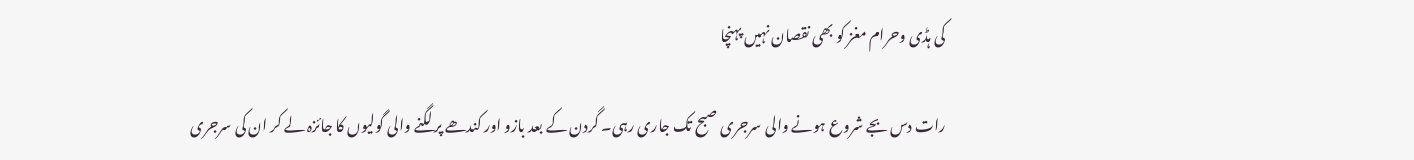کی ہڈی وحرام مغز کو بھی نقصان نہیں پہنچا

رات دس بجے شروع ہونے والی سرجری صبح تک جاری رہی۔ گردن کے بعد بازو اور کندھے پر لگنے والی گولیوں کا جائزہ لے کر ان کی سرجری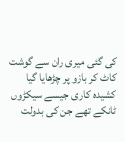کی گئی میری ران سے گوشت کاٹ کر بازو پر چڑھایا گیا کشیدہ کاری جیسے سیکڑوں ٹانکے تھے جن کی بدولت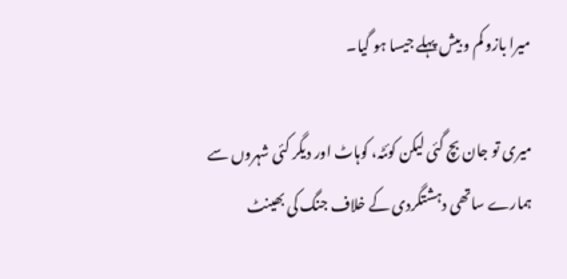میرا بازو کم و بیش پہلے جیسا ہو گیا۔

میری تو جان بچ گئی لیکن کوئٹہ، کوہاٹ اور دیگر کئی شہروں سے ہمارے ساتھی دہشتگردی کے خلاف جنگ کی بھینٹ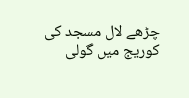چڑھے لال مسجد کی کوریج میں گولی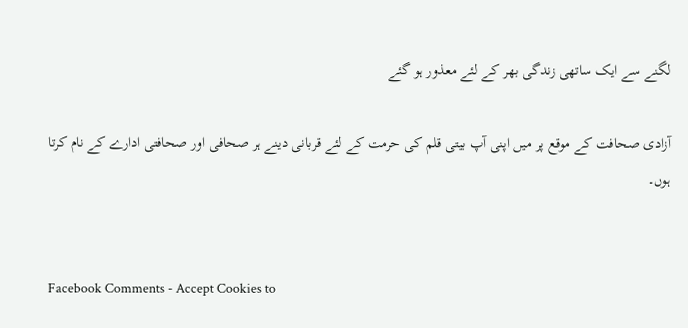لگنے سے ایک ساتھی زندگی بھر کے لئے معذور ہو گئے

آزادی صحافت کے موقع پر میں اپنی آپ بیتی قلم کی حرمت کے لئے قربانی دینے ہر صحافی اور صحافتی ادارے کے نام کرتا ہوں۔


Facebook Comments - Accept Cookies to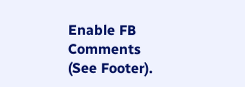Enable FB Comments (See Footer).